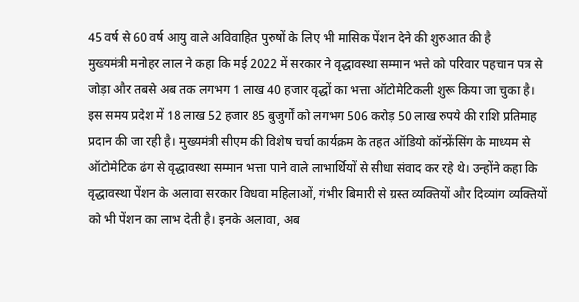45 वर्ष से 60 वर्ष आयु वाले अविवाहित पुरुषों के लिए भी मासिक पेंशन देने की शुरुआत की है
मुख्यमंत्री मनोहर लाल ने कहा कि मई 2022 में सरकार ने वृद्धावस्था सम्मान भत्ते को परिवार पहचान पत्र से जोड़ा और तबसे अब तक लगभग 1 लाख 40 हजार वृद्धों का भत्ता ऑटोमेटिकली शुरू किया जा चुका है। इस समय प्रदेश में 18 लाख 52 हजार 85 बुजुर्गों को लगभग 506 करोड़ 50 लाख रुपये की राशि प्रतिमाह प्रदान की जा रही है। मुख्यमंत्री सीएम की विशेष चर्चा कार्यक्रम के तहत ऑडियो कॉन्फ्रेंसिंग के माध्यम से ऑटोमेटिक ढंग से वृद्धावस्था सम्मान भत्ता पाने वाले लाभार्थियों से सीधा संवाद कर रहे थे। उन्होंने कहा कि वृद्धावस्था पेंशन के अलावा सरकार विधवा महिलाओं, गंभीर बिमारी से ग्रस्त व्यक्तियों और दिव्यांग व्यक्तियों को भी पेंशन का लाभ देती है। इनके अलावा, अब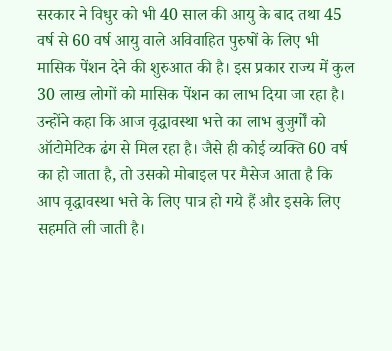सरकार ने विधुर को भी 40 साल की आयु के बाद तथा 45 वर्ष से 60 वर्ष आयु वाले अविवाहित पुरुषों के लिए भी मासिक पेंशन देने की शुरुआत की है। इस प्रकार राज्य में कुल 30 लाख लोगों को मासिक पेंशन का लाभ दिया जा रहा है। उन्होंने कहा कि आज वृद्धावस्था भत्ते का लाभ बुजुर्गों को ऑटोमेटिक ढंग से मिल रहा है। जैसे ही कोई व्यक्ति 60 वर्ष का हो जाता है, तो उसको मोबाइल पर मैसेज आता है कि आप वृद्धावस्था भत्ते के लिए पात्र हो गये हैं और इसके लिए सहमति ली जाती है।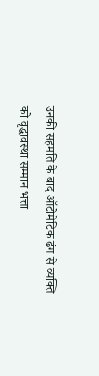उनकी सहमति के बाद ऑटोमेटिक ढंग से व्यक्ति को वृद्धावस्था सम्मान भत्ता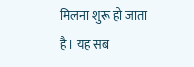मिलना शुरू हो जाता है। यह सब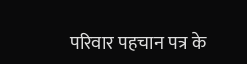परिवार पहचान पत्र के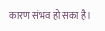कारण संभव हो सका है।